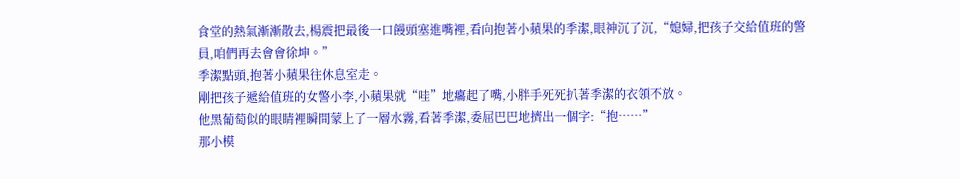食堂的熱氣漸漸散去,楊震把最後一口饅頭塞進嘴裡,看向抱著小蘋果的季潔,眼神沉了沉,“媳婦,把孩子交給值班的警員,咱們再去會會徐坤。”
季潔點頭,抱著小蘋果往休息室走。
剛把孩子遞給值班的女警小李,小蘋果就“哇”地癟起了嘴,小胖手死死扒著季潔的衣領不放。
他黑葡萄似的眼睛裡瞬間蒙上了一層水霧,看著季潔,委屈巴巴地擠出一個字:“抱……”
那小模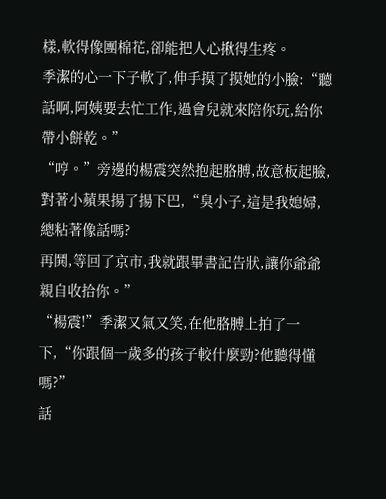樣,軟得像團棉花,卻能把人心揪得生疼。
季潔的心一下子軟了,伸手摸了摸她的小臉:“聽話啊,阿姨要去忙工作,過會兒就來陪你玩,給你帶小餅乾。”
“哼。”旁邊的楊震突然抱起胳膊,故意板起臉,對著小蘋果揚了揚下巴,“臭小子,這是我媳婦,總粘著像話嗎?
再鬨,等回了京市,我就跟畢書記告狀,讓你爺爺親自收拾你。”
“楊震!”季潔又氣又笑,在他胳膊上拍了一下,“你跟個一歲多的孩子較什麼勁?他聽得懂嗎?”
話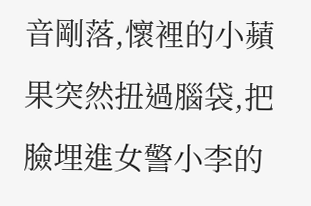音剛落,懷裡的小蘋果突然扭過腦袋,把臉埋進女警小李的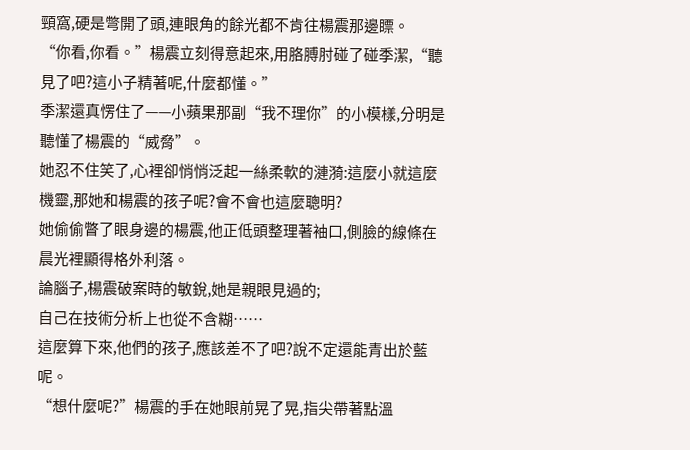頸窩,硬是彆開了頭,連眼角的餘光都不肯往楊震那邊瞟。
“你看,你看。”楊震立刻得意起來,用胳膊肘碰了碰季潔,“聽見了吧?這小子精著呢,什麼都懂。”
季潔還真愣住了——小蘋果那副“我不理你”的小模樣,分明是聽懂了楊震的“威脅”。
她忍不住笑了,心裡卻悄悄泛起一絲柔軟的漣漪:這麼小就這麼機靈,那她和楊震的孩子呢?會不會也這麼聰明?
她偷偷瞥了眼身邊的楊震,他正低頭整理著袖口,側臉的線條在晨光裡顯得格外利落。
論腦子,楊震破案時的敏銳,她是親眼見過的;
自己在技術分析上也從不含糊……
這麼算下來,他們的孩子,應該差不了吧?說不定還能青出於藍呢。
“想什麼呢?”楊震的手在她眼前晃了晃,指尖帶著點溫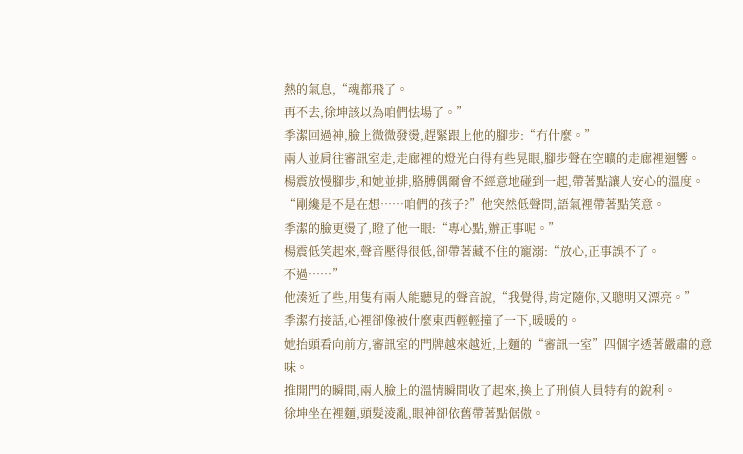熱的氣息,“魂都飛了。
再不去,徐坤該以為咱們怯場了。”
季潔回過神,臉上微微發燙,趕緊跟上他的腳步:“冇什麼。”
兩人並肩往審訊室走,走廊裡的燈光白得有些晃眼,腳步聲在空曠的走廊裡迴響。
楊震放慢腳步,和她並排,胳膊偶爾會不經意地碰到一起,帶著點讓人安心的溫度。
“剛纔是不是在想……咱們的孩子?”他突然低聲問,語氣裡帶著點笑意。
季潔的臉更燙了,瞪了他一眼:“專心點,辦正事呢。”
楊震低笑起來,聲音壓得很低,卻帶著藏不住的寵溺:“放心,正事誤不了。
不過……”
他湊近了些,用隻有兩人能聽見的聲音說,“我覺得,肯定隨你,又聰明又漂亮。”
季潔冇接話,心裡卻像被什麼東西輕輕撞了一下,暖暖的。
她抬頭看向前方,審訊室的門牌越來越近,上麵的“審訊一室”四個字透著嚴肅的意味。
推開門的瞬間,兩人臉上的溫情瞬間收了起來,換上了刑偵人員特有的銳利。
徐坤坐在裡麵,頭髮淩亂,眼神卻依舊帶著點倨傲。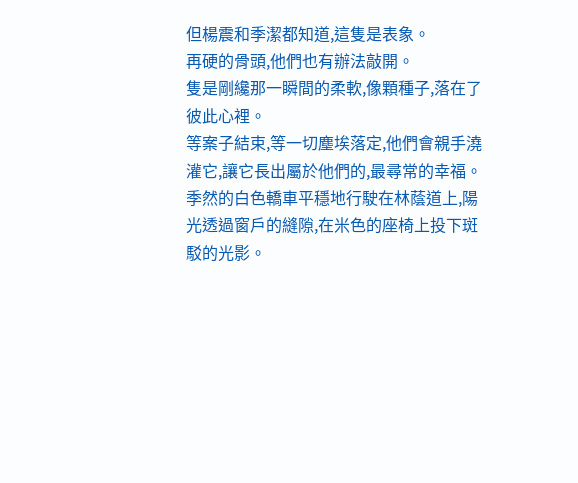但楊震和季潔都知道,這隻是表象。
再硬的骨頭,他們也有辦法敲開。
隻是剛纔那一瞬間的柔軟,像顆種子,落在了彼此心裡。
等案子結束,等一切塵埃落定,他們會親手澆灌它,讓它長出屬於他們的,最尋常的幸福。
季然的白色轎車平穩地行駛在林蔭道上,陽光透過窗戶的縫隙,在米色的座椅上投下斑駁的光影。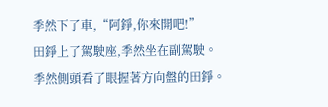季然下了車,“阿錚,你來開吧!”
田錚上了駕駛座,季然坐在副駕駛。
季然側頭看了眼握著方向盤的田錚。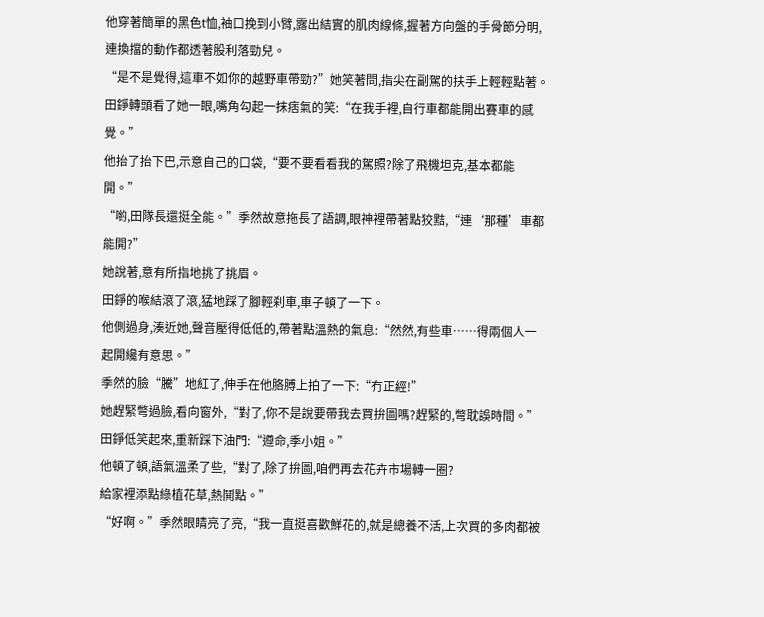他穿著簡單的黑色t恤,袖口挽到小臂,露出結實的肌肉線條,握著方向盤的手骨節分明,連換擋的動作都透著股利落勁兒。
“是不是覺得,這車不如你的越野車帶勁?”她笑著問,指尖在副駕的扶手上輕輕點著。
田錚轉頭看了她一眼,嘴角勾起一抹痞氣的笑:“在我手裡,自行車都能開出賽車的感覺。”
他抬了抬下巴,示意自己的口袋,“要不要看看我的駕照?除了飛機坦克,基本都能開。”
“喲,田隊長還挺全能。”季然故意拖長了語調,眼神裡帶著點狡黠,“連‘那種’車都能開?”
她說著,意有所指地挑了挑眉。
田錚的喉結滾了滾,猛地踩了腳輕刹車,車子頓了一下。
他側過身,湊近她,聲音壓得低低的,帶著點溫熱的氣息:“然然,有些車……得兩個人一起開纔有意思。”
季然的臉“騰”地紅了,伸手在他胳膊上拍了一下:“冇正經!”
她趕緊彆過臉,看向窗外,“對了,你不是說要帶我去買拚圖嗎?趕緊的,彆耽誤時間。”
田錚低笑起來,重新踩下油門:“遵命,季小姐。”
他頓了頓,語氣溫柔了些,“對了,除了拚圖,咱們再去花卉市場轉一圈?
給家裡添點綠植花草,熱鬨點。”
“好啊。”季然眼睛亮了亮,“我一直挺喜歡鮮花的,就是總養不活,上次買的多肉都被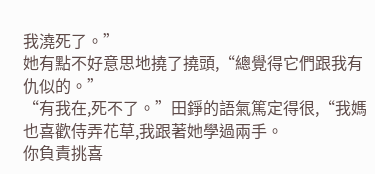我澆死了。”
她有點不好意思地撓了撓頭,“總覺得它們跟我有仇似的。”
“有我在,死不了。”田錚的語氣篤定得很,“我媽也喜歡侍弄花草,我跟著她學過兩手。
你負責挑喜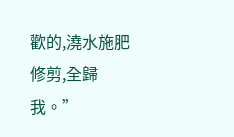歡的,澆水施肥修剪,全歸我。”